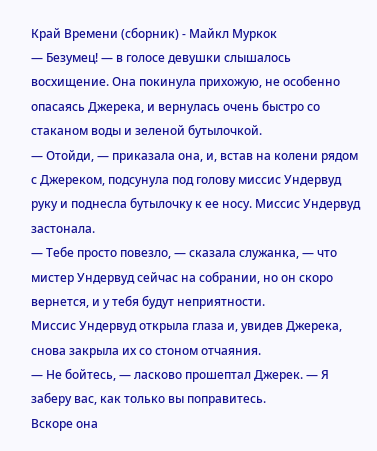Край Времени (сборник) - Майкл Муркок
— Безумец! — в голосе девушки слышалось восхищение. Она покинула прихожую, не особенно опасаясь Джерека, и вернулась очень быстро со стаканом воды и зеленой бутылочкой.
— Отойди, — приказала она, и, встав на колени рядом с Джереком, подсунула под голову миссис Ундервуд руку и поднесла бутылочку к ее носу. Миссис Ундервуд застонала.
— Тебе просто повезло, — сказала служанка, — что мистер Ундервуд сейчас на собрании, но он скоро вернется, и у тебя будут неприятности.
Миссис Ундервуд открыла глаза и, увидев Джерека, снова закрыла их со стоном отчаяния.
— Не бойтесь, — ласково прошептал Джерек. — Я заберу вас, как только вы поправитесь.
Вскоре она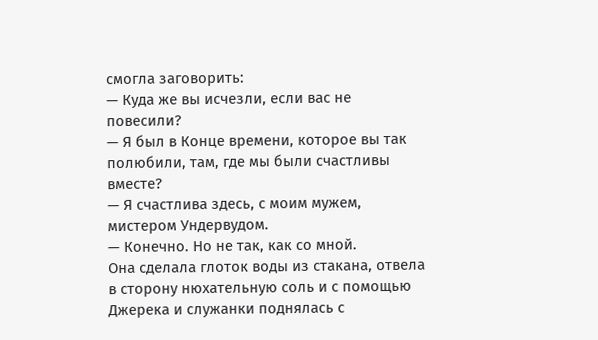смогла заговорить:
— Куда же вы исчезли, если вас не повесили?
— Я был в Конце времени, которое вы так полюбили, там, где мы были счастливы вместе?
— Я счастлива здесь, с моим мужем, мистером Ундервудом.
— Конечно. Но не так, как со мной.
Она сделала глоток воды из стакана, отвела в сторону нюхательную соль и с помощью Джерека и служанки поднялась с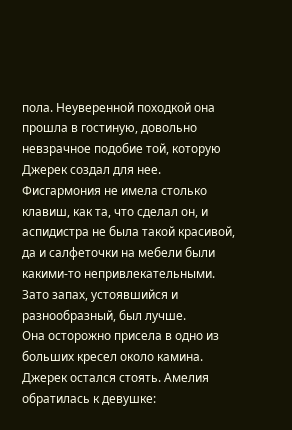пола. Неуверенной походкой она прошла в гостиную, довольно невзрачное подобие той, которую Джерек создал для нее. Фисгармония не имела столько клавиш, как та, что сделал он, и аспидистра не была такой красивой, да и салфеточки на мебели были какими-то непривлекательными. Зато запах, устоявшийся и разнообразный, был лучше.
Она осторожно присела в одно из больших кресел около камина. Джерек остался стоять. Амелия обратилась к девушке: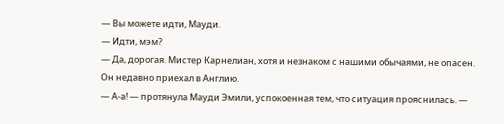— Вы можете идти, Мауди.
— Идти, мэм?
— Да, дорогая. Мистер Карнелиан, хотя и незнаком с нашими обычаями, не опасен. Он недавно приехал в Англию.
— А-а! — протянула Мауди Эмили, успокоенная тем, что ситуация прояснилась. —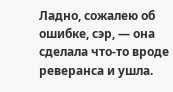Ладно, сожалею об ошибке, сэр, — она сделала что-то вроде реверанса и ушла.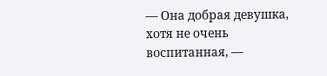— Она добрая девушка, хотя не очень воспитанная, —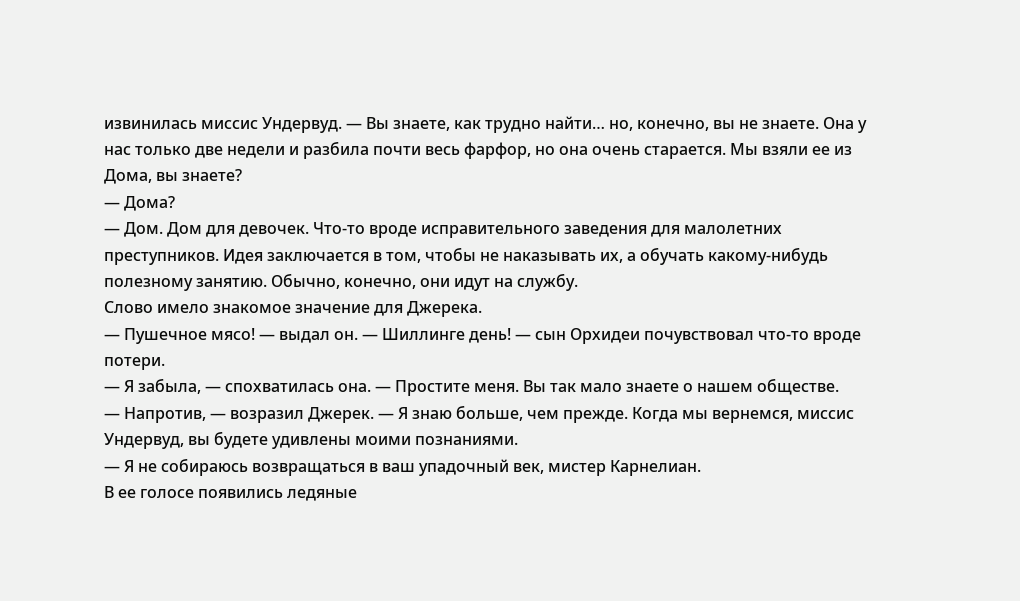извинилась миссис Ундервуд. — Вы знаете, как трудно найти… но, конечно, вы не знаете. Она у нас только две недели и разбила почти весь фарфор, но она очень старается. Мы взяли ее из Дома, вы знаете?
— Дома?
— Дом. Дом для девочек. Что-то вроде исправительного заведения для малолетних преступников. Идея заключается в том, чтобы не наказывать их, а обучать какому-нибудь полезному занятию. Обычно, конечно, они идут на службу.
Слово имело знакомое значение для Джерека.
— Пушечное мясо! — выдал он. — Шиллинге день! — сын Орхидеи почувствовал что-то вроде потери.
— Я забыла, — спохватилась она. — Простите меня. Вы так мало знаете о нашем обществе.
— Напротив, — возразил Джерек. — Я знаю больше, чем прежде. Когда мы вернемся, миссис Ундервуд, вы будете удивлены моими познаниями.
— Я не собираюсь возвращаться в ваш упадочный век, мистер Карнелиан.
В ее голосе появились ледяные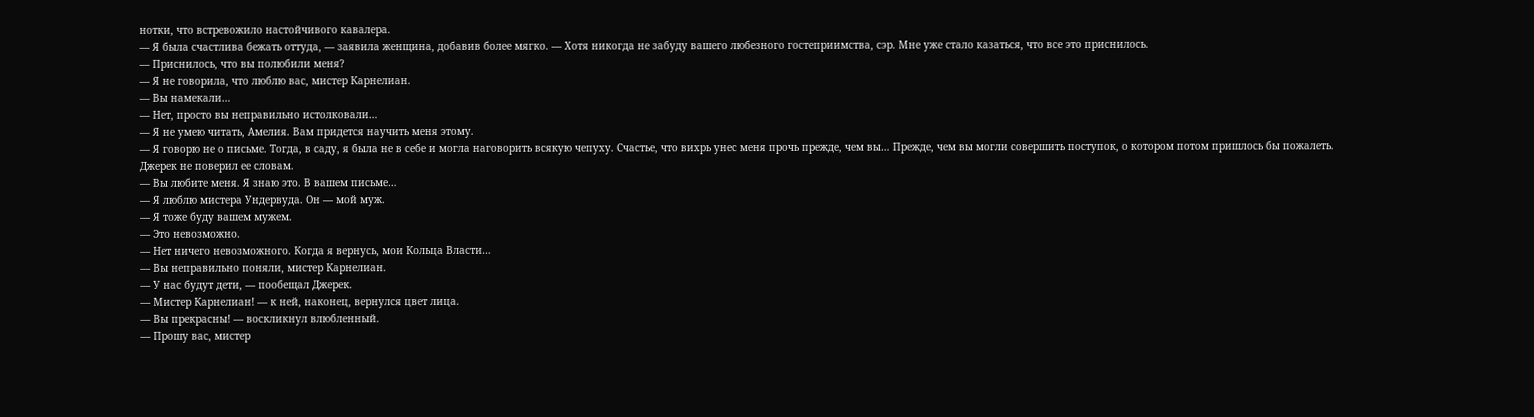нотки, что встревожило настойчивого кавалера.
— Я была счастлива бежать оттуда, — заявила женщина, добавив более мягко. — Хотя никогда не забуду вашего любезного гостеприимства, сэр. Мне уже стало казаться, что все это приснилось.
— Приснилось, что вы полюбили меня?
— Я не говорила, что люблю вас, мистер Карнелиан.
— Вы намекали…
— Нет, просто вы неправильно истолковали…
— Я не умею читать, Амелия. Вам придется научить меня этому.
— Я говорю не о письме. Тогда, в саду, я была не в себе и могла наговорить всякую чепуху. Счастье, что вихрь унес меня прочь прежде, чем вы… Прежде, чем вы могли совершить поступок, о котором потом пришлось бы пожалеть.
Джерек не поверил ее словам.
— Вы любите меня. Я знаю это. В вашем письме…
— Я люблю мистера Ундервуда. Он — мой муж.
— Я тоже буду вашем мужем.
— Это невозможно.
— Нет ничего невозможного. Когда я вернусь, мои Кольца Власти…
— Вы неправильно поняли, мистер Карнелиан.
— У нас будут дети, — пообещал Джерек.
— Мистер Карнелиан! — к ней, наконец, вернулся цвет лица.
— Вы прекрасны! — воскликнул влюбленный.
— Прошу вас, мистер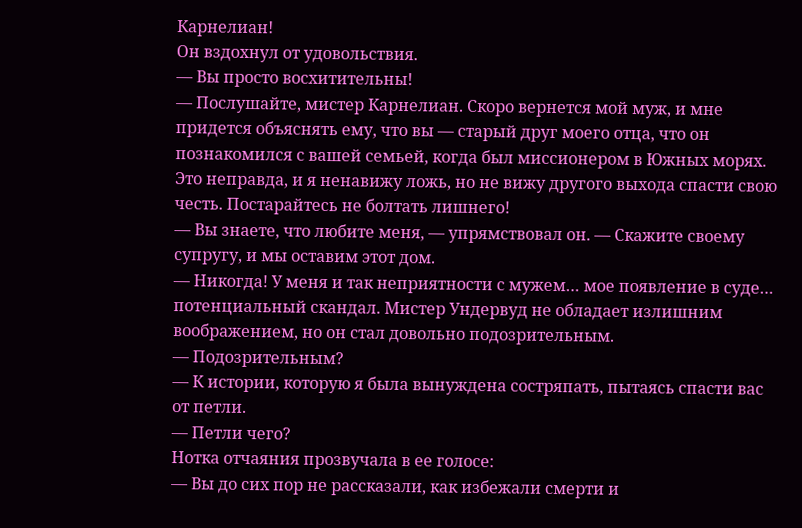Карнелиан!
Он вздохнул от удовольствия.
— Вы просто восхитительны!
— Послушайте, мистер Карнелиан. Скоро вернется мой муж, и мне придется объяснять ему, что вы — старый друг моего отца, что он познакомился с вашей семьей, когда был миссионером в Южных морях. Это неправда, и я ненавижу ложь, но не вижу другого выхода спасти свою честь. Постарайтесь не болтать лишнего!
— Вы знаете, что любите меня, — упрямствовал он. — Скажите своему супругу, и мы оставим этот дом.
— Никогда! У меня и так неприятности с мужем… мое появление в суде… потенциальный скандал. Мистер Ундервуд не обладает излишним воображением, но он стал довольно подозрительным.
— Подозрительным?
— К истории, которую я была вынуждена состряпать, пытаясь спасти вас от петли.
— Петли чего?
Нотка отчаяния прозвучала в ее голосе:
— Вы до сих пор не рассказали, как избежали смерти и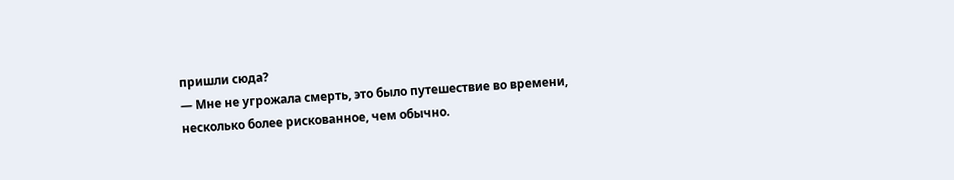пришли сюда?
— Мне не угрожала смерть, это было путешествие во времени, несколько более рискованное, чем обычно.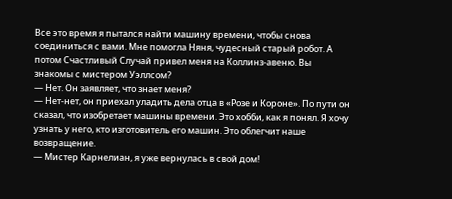Все это время я пытался найти машину времени, чтобы снова соединиться с вами. Мне помогла Няня, чудесный старый робот. А потом Счастливый Случай привел меня на Коллинз-авеню. Вы знакомы с мистером Уэллсом?
— Нет. Он заявляет, что знает меня?
— Нет-нет, он приехал уладить дела отца в «Розе и Короне». По пути он сказал, что изобретает машины времени. Это хобби, как я понял. Я хочу узнать у него, кто изготовитель его машин. Это облегчит наше возвращение.
— Мистер Карнелиан, я уже вернулась в свой дом!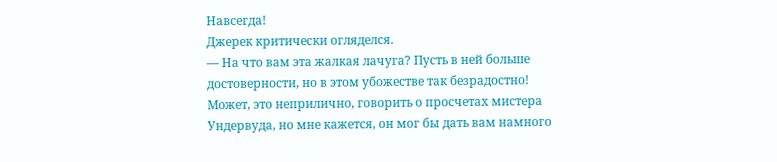Навсегда!
Джерек критически огляделся.
— На что вам эта жалкая лачуга? Пусть в ней больше достоверности, но в этом убожестве так безрадостно! Может, это неприлично, говорить о просчетах мистера Ундервуда, но мне кажется, он мог бы дать вам намного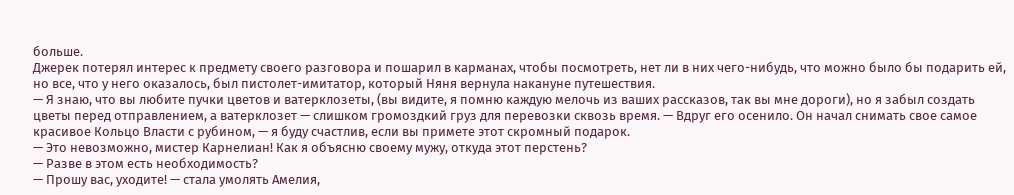больше.
Джерек потерял интерес к предмету своего разговора и пошарил в карманах, чтобы посмотреть, нет ли в них чего-нибудь, что можно было бы подарить ей, но все, что у него оказалось, был пистолет-имитатор, который Няня вернула накануне путешествия.
— Я знаю, что вы любите пучки цветов и ватерклозеты, (вы видите, я помню каждую мелочь из ваших рассказов, так вы мне дороги), но я забыл создать цветы перед отправлением, а ватерклозет — слишком громоздкий груз для перевозки сквозь время. — Вдруг его осенило. Он начал снимать свое самое красивое Кольцо Власти с рубином, — я буду счастлив, если вы примете этот скромный подарок.
— Это невозможно, мистер Карнелиан! Как я объясню своему мужу, откуда этот перстень?
— Разве в этом есть необходимость?
— Прошу вас, уходите! — стала умолять Амелия,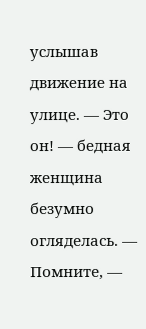услышав движение на улице. — Это он! — бедная женщина безумно огляделась. — Помните, —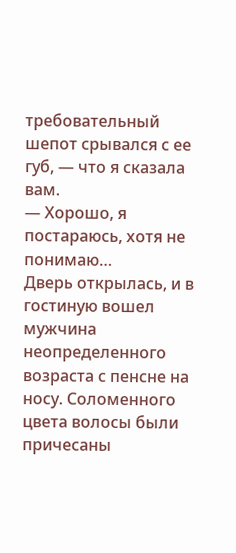требовательный шепот срывался с ее губ, — что я сказала вам.
— Хорошо, я постараюсь, хотя не понимаю…
Дверь открылась, и в гостиную вошел мужчина неопределенного возраста с пенсне на носу. Соломенного цвета волосы были причесаны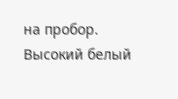на пробор. Высокий белый